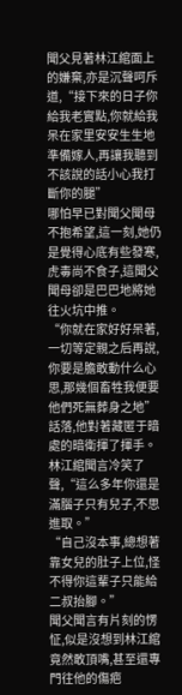聞父見著林江綰面上的嫌棄,亦是沉聲呵斥道,“接下來的日子你給我老實點,你就給我呆在家里安安生生地準備嫁人,再讓我聽到不該說的話小心我打斷你的腿”
哪怕早已對聞父聞母不抱希望,這一刻,她仍是覺得心底有些發寒,虎毒尚不食子,這聞父聞母卻是巴巴地將她往火坑中推。
“你就在家好好呆著,一切等定親之后再說,你要是膽敢動什么心思,那幾個畜牲我便要他們死無葬身之地”
話落,他對著藏匿于暗處的暗衛揮了揮手。
林江綰聞言冷笑了聲,“這么多年你還是滿腦子只有兒子,不思進取。”
“自己沒本事,總想著靠女兒的肚子上位,怪不得你這輩子只能給二叔抬腳。”
聞父聞言有片刻的愣怔,似是沒想到林江綰竟然敢頂嘴,甚至還專門往他的傷疤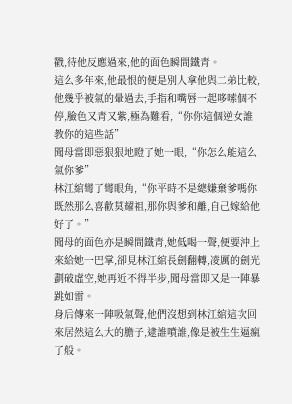戳,待他反應過來,他的面色瞬間鐵青。
這么多年來,他最恨的便是別人拿他與二弟比較,他幾乎被氣的暈過去,手指和嘴唇一起哆嗦個不停,臉色又青又紫,極為難看,“你你這個逆女誰教你的這些話”
聞母當即惡狠狠地瞪了她一眼,“你怎么能這么氣你爹”
林江綰彎了彎眼角,“你平時不是總嫌棄爹嗎你既然那么喜歡莫耀祖,那你與爹和離,自己嫁給他好了。”
聞母的面色亦是瞬間鐵青,她低喝一聲,便要沖上來給她一巴掌,卻見林江綰長劍翻轉,凌厲的劍光劃破虛空,她再近不得半步,聞母當即又是一陣暴跳如雷。
身后傳來一陣吸氣聲,他們沒想到林江綰這次回來居然這么大的膽子,逮誰噴誰,像是被生生逼瘋了般。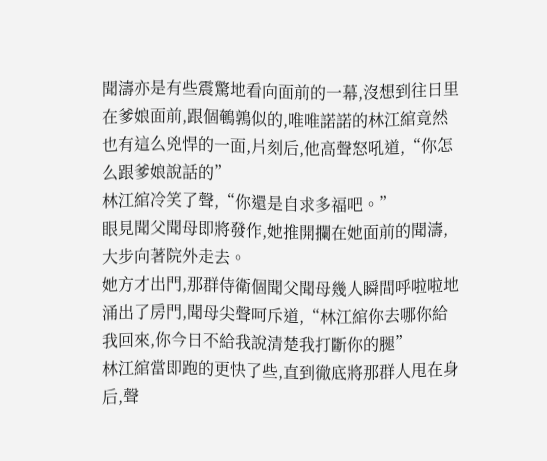聞濤亦是有些震驚地看向面前的一幕,沒想到往日里在爹娘面前,跟個鵪鶉似的,唯唯諾諾的林江綰竟然也有這么兇悍的一面,片刻后,他高聲怒吼道,“你怎么跟爹娘說話的”
林江綰冷笑了聲,“你還是自求多福吧。”
眼見聞父聞母即將發作,她推開攔在她面前的聞濤,大步向著院外走去。
她方才出門,那群侍衛個聞父聞母幾人瞬間呼啦啦地涌出了房門,聞母尖聲呵斥道,“林江綰你去哪你給我回來,你今日不給我說清楚我打斷你的腿”
林江綰當即跑的更快了些,直到徹底將那群人甩在身后,聲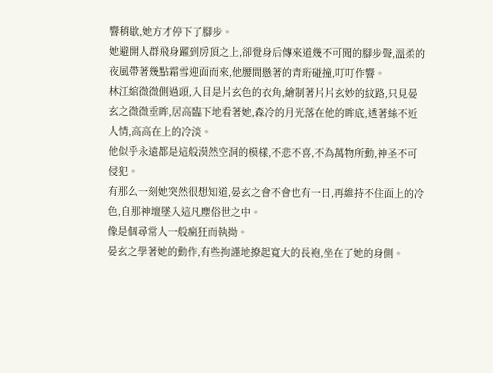響稍歇,她方才停下了腳步。
她避開人群飛身躍到房頂之上,卻覺身后傳來道幾不可聞的腳步聲,溫柔的夜風帶著幾點霜雪迎面而來,他腰間懸著的青珩碰撞,叮叮作響。
林江綰微微側過頭,入目是片玄色的衣角,繪制著片片玄妙的紋路,只見晏玄之微微垂眸,居高臨下地看著她,森冷的月光落在他的眸底,透著絲不近人情,高高在上的冷淡。
他似乎永遠都是這般漠然空洞的模樣,不悲不喜,不為萬物所動,神圣不可侵犯。
有那么一刻她突然很想知道,晏玄之會不會也有一日,再維持不住面上的冷色,自那神壇墜入這凡塵俗世之中。
像是個尋常人一般瘋狂而執拗。
晏玄之學著她的動作,有些拘謹地撩起寬大的長袍,坐在了她的身側。